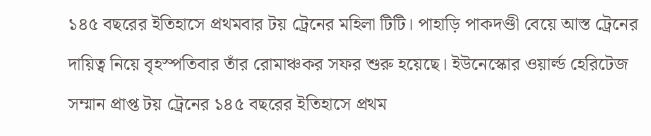১৪৫ বছরের ইতিহাসে প্রথমবার টয় ট্রেনের মহিলা টিটি। পাহাড়ি পাকদণ্ডী বেয়ে আস্ত ট্রেনের দায়িত্ব নিয়ে বৃহস্পতিবার তাঁর রোমাঞ্চকর সফর শুরু হয়েছে। ইউনেস্কোর ওয়ার্ল্ড হেরিটেজ সম্মান প্রাপ্ত টয় ট্রেনের ১৪৫ বছরের ইতিহাসে প্রথম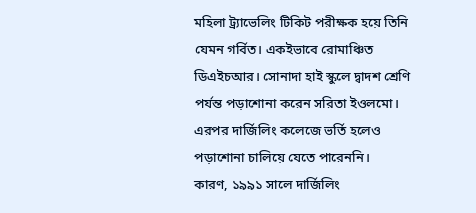মহিলা ট্র্যাভেলিং টিকিট পরীক্ষক হয়ে তিনি যেমন গর্বিত। একইভাবে রোমাঞ্চিত ডিএইচআর। সোনাদা হাই স্কুলে দ্বাদশ শ্রেণি পর্যন্ত পড়াশোনা করেন সরিতা ইওলমো। এরপর দার্জিলিং কলেজে ভর্তি হলেও পড়াশোনা চালিয়ে যেতে পারেননি।
কারণ, ১৯৯১ সালে দার্জিলিং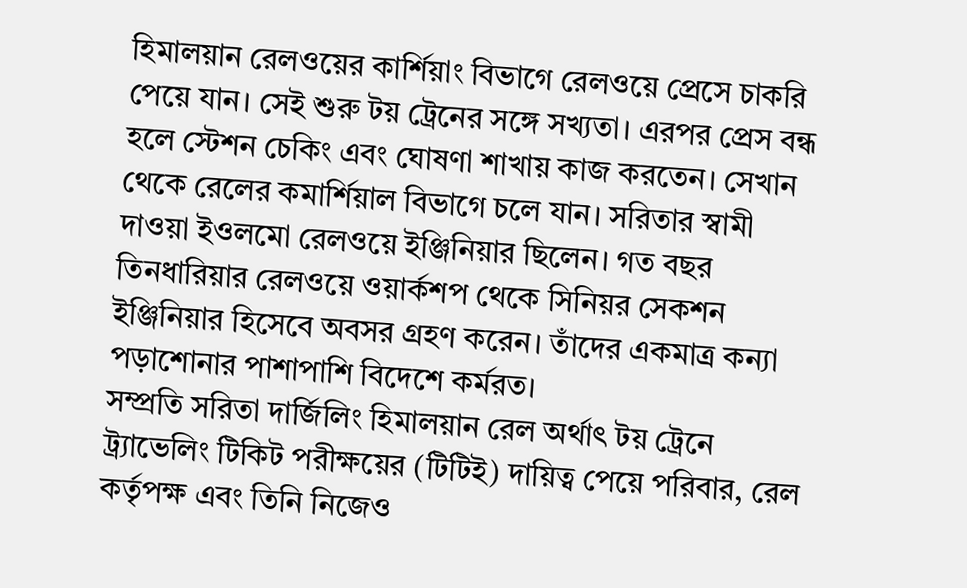হিমালয়ান রেলওয়ের কার্শিয়াং বিভাগে রেলওয়ে প্রেসে চাকরি পেয়ে যান। সেই শুরু টয় ট্রেনের সঙ্গে সখ্যতা। এরপর প্রেস বন্ধ হলে স্টেশন চেকিং এবং ঘোষণা শাখায় কাজ করতেন। সেখান থেকে রেলের কমার্শিয়াল বিভাগে চলে যান। সরিতার স্বামী দাওয়া ইওলমো রেলওয়ে ইঞ্জিনিয়ার ছিলেন। গত বছর তিনধারিয়ার রেলওয়ে ওয়ার্কশপ থেকে সিনিয়র সেকশন ইঞ্জিনিয়ার হিসেবে অবসর গ্রহণ করেন। তাঁদের একমাত্র কন্যা পড়াশোনার পাশাপাশি বিদেশে কর্মরত।
সম্প্রতি সরিতা দার্জিলিং হিমালয়ান রেল অর্থাৎ টয় ট্রেনে ট্র্যাভেলিং টিকিট পরীক্ষয়ের (টিটিই) দায়িত্ব পেয়ে পরিবার, রেল কর্তৃপক্ষ এবং তিনি নিজেও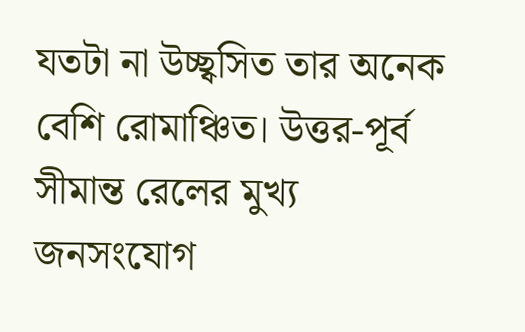যতটা না উচ্ছ্বসিত তার অনেক বেশি রোমাঞ্চিত। উত্তর-পূর্ব সীমান্ত রেলের মুখ্য জনসংযোগ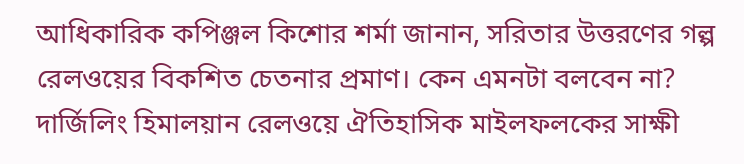আধিকারিক কপিঞ্জল কিশোর শর্মা জানান, সরিতার উত্তরণের গল্প রেলওয়ের বিকশিত চেতনার প্রমাণ। কেন এমনটা বলবেন না? দার্জিলিং হিমালয়ান রেলওয়ে ঐতিহাসিক মাইলফলকের সাক্ষী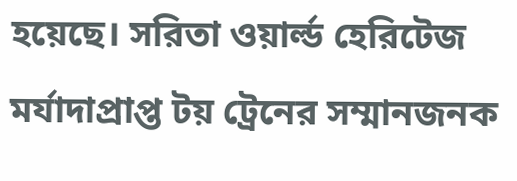হয়েছে। সরিতা ওয়ার্ল্ড হেরিটেজ মর্যাদাপ্রাপ্ত টয় ট্রেনের সম্মানজনক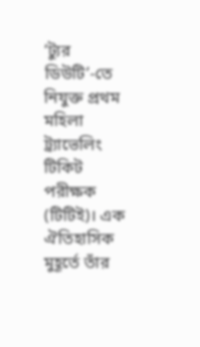‘ট্যুর ডিউটি’-তে নিযুক্ত প্রথম মহিলা ট্র্যাভেলিং টিকিট পরীক্ষক (টিটিই)। এক ঐতিহাসিক মুহূর্তে তাঁর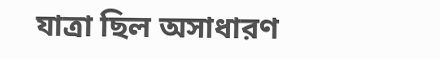যাত্রা ছিল অসাধারণ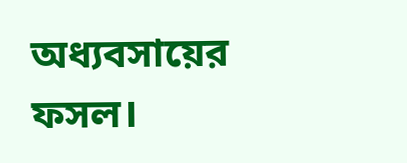অধ্যবসায়ের ফসল।